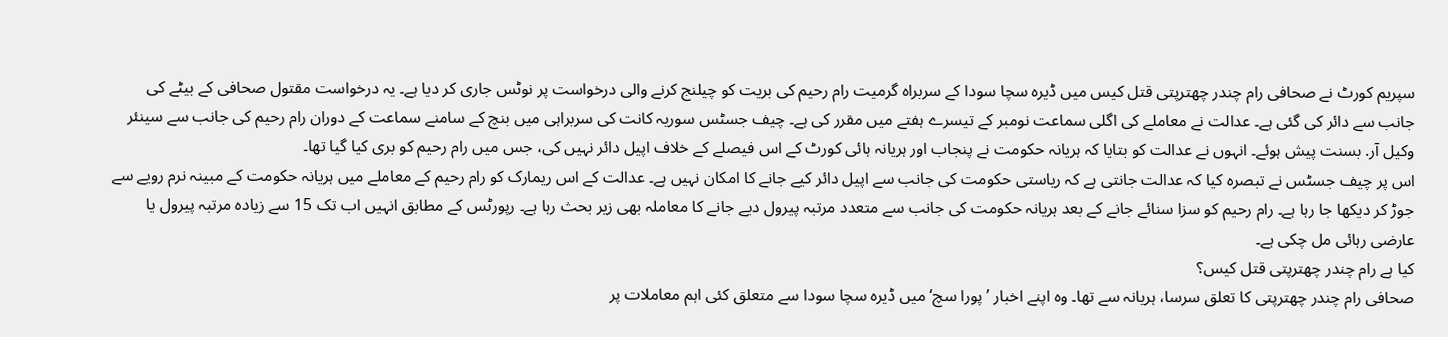سپریم کورٹ نے صحافی رام چندر چھترپتی قتل کیس میں ڈیرہ سچا سودا کے سربراہ گرمیت رام رحیم کی بریت کو چیلنج کرنے والی درخواست پر نوٹس جاری کر دیا ہے۔ یہ درخواست مقتول صحافی کے بیٹے کی جانب سے دائر کی گئی ہے۔ عدالت نے معاملے کی اگلی سماعت نومبر کے تیسرے ہفتے میں مقرر کی ہے۔ چیف جسٹس سوریہ کانت کی سربراہی میں بنچ کے سامنے سماعت کے دوران رام رحیم کی جانب سے سینئر وکیل آر. بسنت پیش ہوئے۔ انہوں نے عدالت کو بتایا کہ ہریانہ حکومت نے پنجاب اور ہریانہ ہائی کورٹ کے اس فیصلے کے خلاف اپیل دائر نہیں کی، جس میں رام رحیم کو بری کیا گیا تھا۔
اس پر چیف جسٹس نے تبصرہ کیا کہ عدالت جانتی ہے کہ ریاستی حکومت کی جانب سے اپیل دائر کیے جانے کا امکان نہیں ہے۔ عدالت کے اس ریمارک کو رام رحیم کے معاملے میں ہریانہ حکومت کے مبینہ نرم رویے سے جوڑ کر دیکھا جا رہا ہے۔ رام رحیم کو سزا سنائے جانے کے بعد ہریانہ حکومت کی جانب سے متعدد مرتبہ پیرول دیے جانے کا معاملہ بھی زیر بحث رہا ہے۔ رپورٹس کے مطابق انہیں اب تک 15 سے زیادہ مرتبہ پیرول یا عارضی رہائی مل چکی ہے۔
کیا ہے رام چندر چھترپتی قتل کیس؟
صحافی رام چندر چھترپتی کا تعلق سرسا، ہریانہ سے تھا۔ وہ اپنے اخبار ’پورا سچ‘ میں ڈیرہ سچا سودا سے متعلق کئی اہم معاملات پر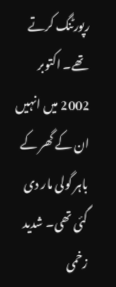رپورٹنگ کرتے تھے۔ اکتوبر 2002 میں انہیں ان کے گھر کے باہر گولی مار دی گئی تھی۔ شدید زخمی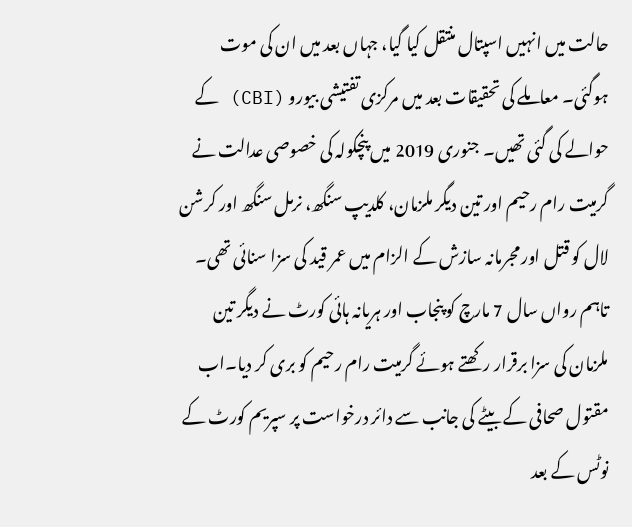حالت میں انہیں اسپتال منتقل کیا گیا، جہاں بعد میں ان کی موت ہوگئی۔ معاملے کی تحقیقات بعد میں مرکزی تفتیشی بیورو (CBI) کے حوالے کی گئی تھیں۔ جنوری 2019 میں پنچکولہ کی خصوصی عدالت نے گرمیت رام رحیم اور تین دیگر ملزمان، کلدیپ سنگھ، نرمل سنگھ اور کرشن لال کو قتل اور مجرمانہ سازش کے الزام میں عمر قید کی سزا سنائی تھی۔ تاہم رواں سال 7 مارچ کو پنجاب اور ہریانہ ہائی کورٹ نے دیگر تین ملزمان کی سزا برقرار رکھتے ہوئے گرمیت رام رحیم کو بری کر دیا۔اب مقتول صحافی کے بیٹے کی جانب سے دائر درخواست پر سپریم کورٹ کے نوٹس کے بعد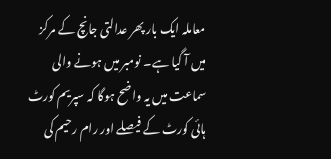معاملہ ایک بار پھر عدالتی جانچ کے مرکز میں آ گیا ہے۔ نومبر میں ہونے والی سماعت میں یہ واضح ہوگا کہ سپریم کورٹ ہائی کورٹ کے فیصلے اور رام رحیم کی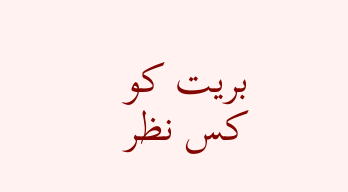بریت کو کس نظر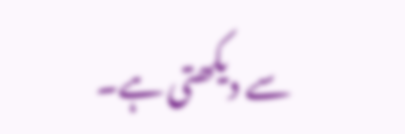سے دیکھتی ہے۔